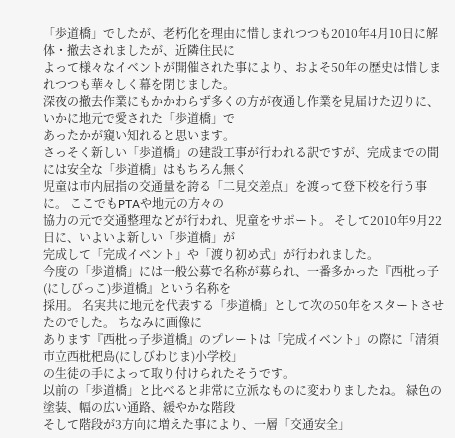「歩道橋」でしたが、老朽化を理由に惜しまれつつも2010年4月10日に解体・撤去されましたが、近隣住民に
よって様々なイベントが開催された事により、およそ50年の歴史は惜しまれつつも華々しく幕を閉じました。
深夜の撤去作業にもかかわらず多くの方が夜通し作業を見届けた辺りに、いかに地元で愛された「歩道橋」で
あったかが窺い知れると思います。
さっそく新しい「歩道橋」の建設工事が行われる訳ですが、完成までの間には安全な「歩道橋」はもちろん無く
児童は市内屈指の交通量を誇る「二見交差点」を渡って登下校を行う事に。 ここでもPTAや地元の方々の
協力の元で交通整理などが行われ、児童をサポート。 そして2010年9月22日に、いよいよ新しい「歩道橋」が
完成して「完成イベント」や「渡り初め式」が行われました。
今度の「歩道橋」には一般公募で名称が募られ、一番多かった『西枇っ子(にしびっこ)歩道橋』という名称を
採用。 名実共に地元を代表する「歩道橋」として次の50年をスタートさせたのでした。 ちなみに画像に
あります『西枇っ子歩道橋』のプレートは「完成イベント」の際に「清須市立西枇杷島(にしびわじま)小学校」
の生徒の手によって取り付けられたそうです。
以前の「歩道橋」と比べると非常に立派なものに変わりましたね。 緑色の塗装、幅の広い通路、緩やかな階段
そして階段が3方向に増えた事により、一層「交通安全」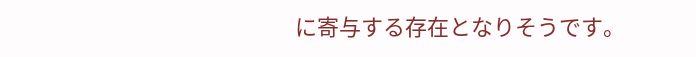に寄与する存在となりそうです。